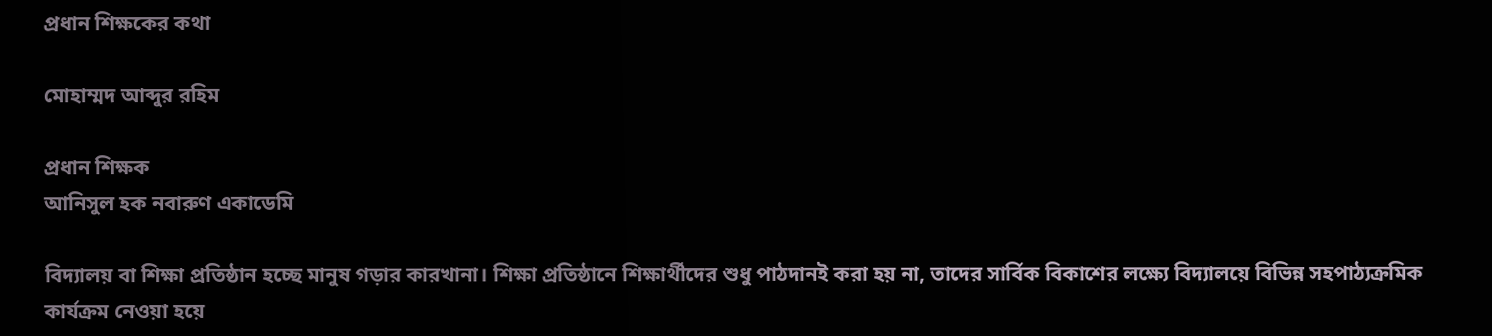প্রধান শিক্ষকের কথা

মোহাম্মদ আব্দুর রহিম

প্রধান শিক্ষক
আনিসুল হক নবারুণ একাডেমি

বিদ্যালয় বা শিক্ষা প্রতিষ্ঠান হচ্ছে মানুষ গড়ার কারখানা। শিক্ষা প্রতিষ্ঠানে শিক্ষার্থীদের শুধু পাঠদানই করা হয় না, তাদের সার্বিক বিকাশের লক্ষ্যে বিদ্যালয়ে বিভিন্ন সহপাঠ্যক্রমিক কার্যক্রম নেওয়া হয়ে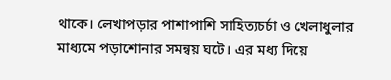থাকে। লেখাপড়ার পাশাপাশি সাহিত্যচর্চা ও খেলাধুলার মাধ্যমে পড়াশোনার সমন্বয় ঘটে। এর মধ্য দিয়ে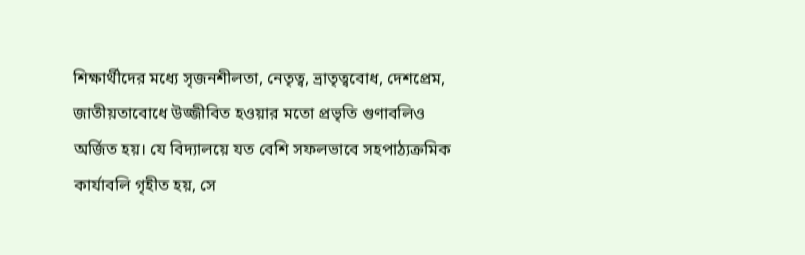শিক্ষার্থীদের মধ্যে সৃজনশীলতা, নেতৃত্ব, ভ্রাতৃত্ববোধ, দেশপ্রেম, জাতীয়তাবোধে উজ্জীবিত হওয়ার মতো প্রভৃতি গুণাবলিও অর্জিত হয়। যে বিদ্যালয়ে যত বেশি সফলভাবে সহপাঠ্যক্রমিক কার্যাবলি গৃহীত হয়, সে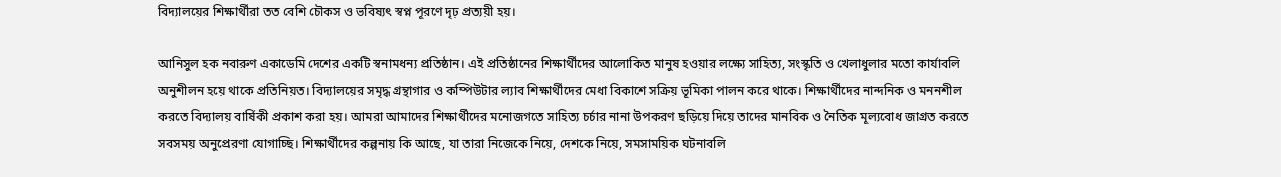বিদ্যালয়ের শিক্ষার্থীরা তত বেশি চৌকস ও ভবিষ্যৎ স্বপ্ন পূরণে দৃঢ় প্রত্যয়ী হয়।

আনিসুল হক নবারুণ একাডেমি দেশের একটি স্বনামধন্য প্রতিষ্ঠান। এই প্রতিষ্ঠানের শিক্ষার্থীদের আলোকিত মানুষ হওয়ার লক্ষ্যে সাহিত্য, সংস্কৃতি ও খেলাধুলার মতো কার্যাবলি অনুশীলন হয়ে থাকে প্রতিনিয়ত। বিদ্যালয়ের সমৃদ্ধ গ্রন্থাগার ও কম্পিউটার ল্যাব শিক্ষার্থীদের মেধা বিকাশে সক্রিয় ভূমিকা পালন করে থাকে। শিক্ষার্থীদের নান্দনিক ও মননশীল করতে বিদ্যালয় বার্ষিকী প্রকাশ করা হয়। আমরা আমাদের শিক্ষার্থীদের মনোজগতে সাহিত্য চর্চার নানা উপকরণ ছড়িয়ে দিয়ে তাদের মানবিক ও নৈতিক মূল্যবোধ জাগ্রত করতে সবসময় অনুপ্রেরণা যোগাচ্ছি। শিক্ষার্থীদের কল্পনায় কি আছে, যা তারা নিজেকে নিয়ে, দেশকে নিয়ে, সমসাময়িক ঘটনাবলি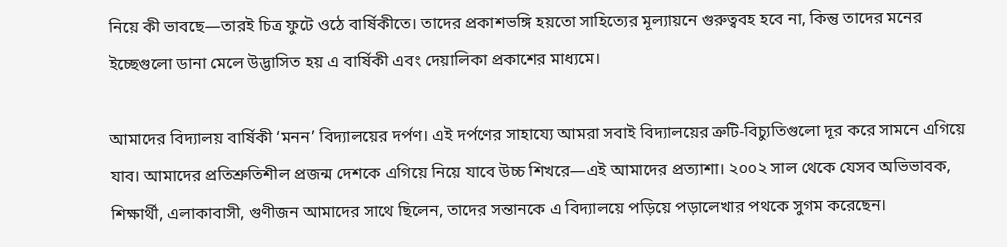নিয়ে কী ভাবছে—তারই চিত্র ফুটে ওঠে বার্ষিকীতে। তাদের প্রকাশভঙ্গি হয়তো সাহিত্যের মূল্যায়নে গুরুত্ববহ হবে না, কিন্তু তাদের মনের ইচ্ছেগুলো ডানা মেলে উদ্ভাসিত হয় এ বার্ষিকী এবং দেয়ালিকা প্রকাশের মাধ্যমে।

আমাদের বিদ্যালয় বার্ষিকী ‘মনন’ বিদ্যালয়ের দর্পণ। এই দর্পণের সাহায্যে আমরা সবাই বিদ্যালয়ের ত্রুটি-বিচ্যুতিগুলো দূর করে সামনে এগিয়ে যাব। আমাদের প্রতিশ্রুতিশীল প্রজন্ম দেশকে এগিয়ে নিয়ে যাবে উচ্চ শিখরে—এই আমাদের প্রত্যাশা। ২০০২ সাল থেকে যেসব অভিভাবক, শিক্ষার্থী, এলাকাবাসী, গুণীজন আমাদের সাথে ছিলেন, তাদের সন্তানকে এ বিদ্যালয়ে পড়িয়ে পড়ালেখার পথকে সুগম করেছেন।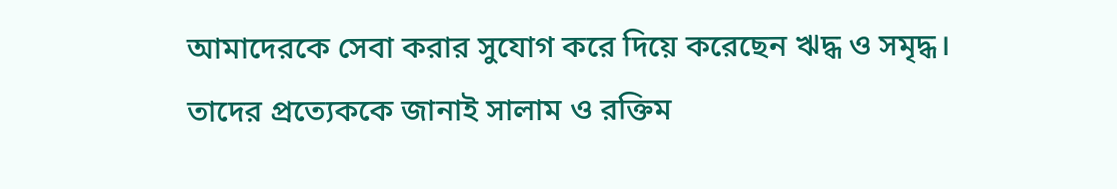আমাদেরকে সেবা করার সুযোগ করে দিয়ে করেছেন ঋদ্ধ ও সমৃদ্ধ। তাদের প্রত্যেককে জানাই সালাম ও রক্তিম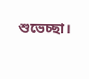শুভেচ্ছা।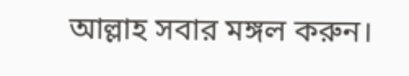আল্লাহ সবার মঙ্গল করুন।